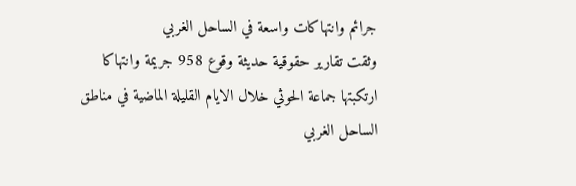جرائم وانتهاكات واسعة في الساحل الغربي
وثقت تقارير حقوقية حديثة وقوع 958 جريمة وانتهاكا ارتكبتها جماعة الحوثي خلال الايام القليلة الماضية في مناطق الساحل الغربي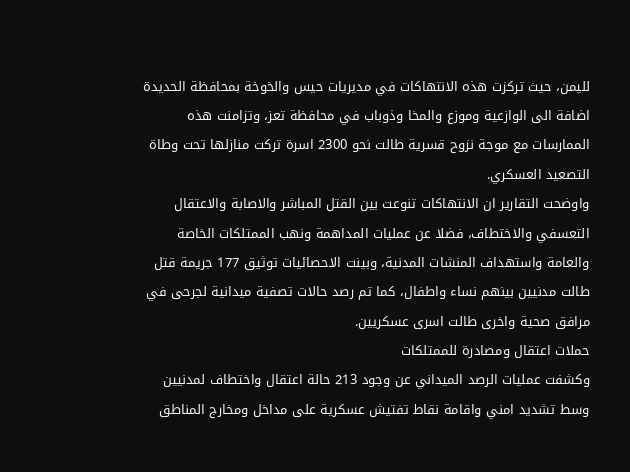لليمن، حيث تركزت هذه الانتهاكات في مديريات حيس والخوخة بمحافظة الحديدة اضافة الى الوازعية وموزع والمخا وذوباب في محافظة تعز، وتزامنت هذه الممارسات مع موجة نزوح قسرية طالت نحو 2300 اسرة تركت منازلها تحت وطاة التصعيد العسكري.
واوضحت التقارير ان الانتهاكات تنوعت بين القتل المباشر والاصابة والاعتقال التعسفي والاختطاف، فضلا عن عمليات المداهمة ونهب الممتلكات الخاصة والعامة واستهداف المنشات المدنية، وبينت الاحصائيات توثيق 177 جريمة قتل طالت مدنيين بينهم نساء واطفال، كما تم رصد حالات تصفية ميدانية لجرحى في مرافق صحية واخرى طالت اسرى عسكريين.
حملات اعتقال ومصادرة للممتلكات
وكشفت عمليات الرصد الميداني عن وجود 213 حالة اعتقال واختطاف لمدنيين وسط تشديد امني واقامة نقاط تفتيش عسكرية على مداخل ومخارج المناطق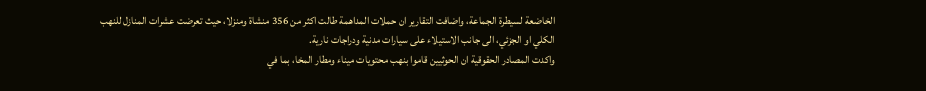الخاضعة لسيطرة الجماعة، واضافت التقارير ان حملات المداهمة طالت اكثر من 356 منشاة ومنزلا، حيث تعرضت عشرات المنازل للنهب الكلي او الجزئي، الى جانب الاستيلاء على سيارات مدنية ودراجات نارية.
واكدت المصادر الحقوقية ان الحوثيين قاموا بنهب محتويات ميناء ومطار المخا، بما في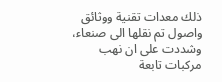ذلك معدات تقنية ووثائق واصول تم نقلها الى صنعاء، وشددت على ان نهب مركبات تابعة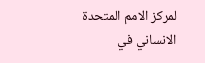لمركز الامم المتحدة الانساني في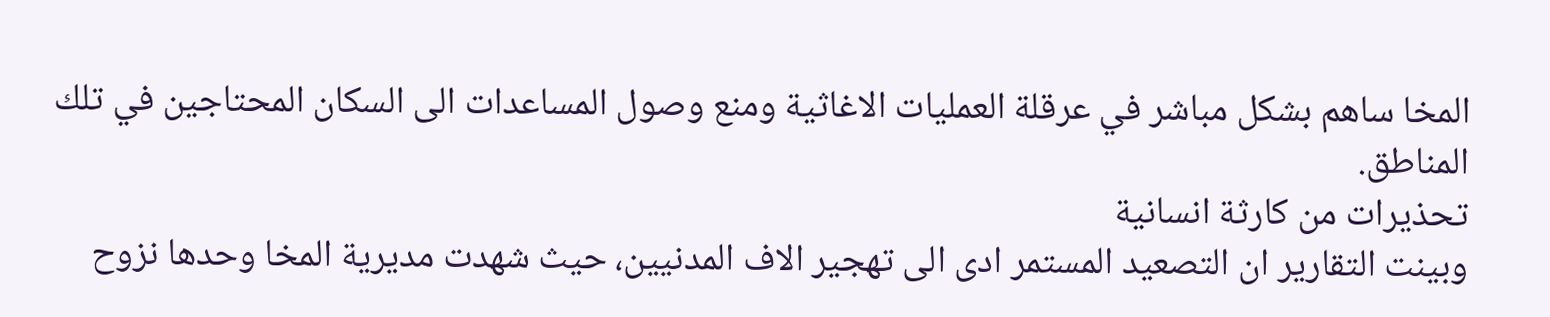المخا ساهم بشكل مباشر في عرقلة العمليات الاغاثية ومنع وصول المساعدات الى السكان المحتاجين في تلك المناطق.
تحذيرات من كارثة انسانية
وبينت التقارير ان التصعيد المستمر ادى الى تهجير الاف المدنيين، حيث شهدت مديرية المخا وحدها نزوح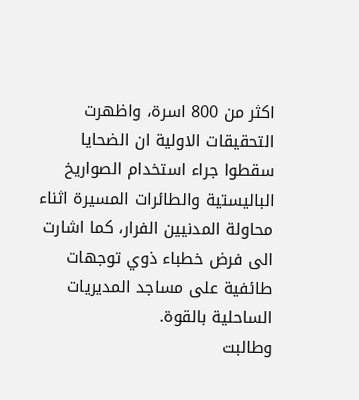اكثر من 800 اسرة، واظهرت التحقيقات الاولية ان الضحايا سقطوا جراء استخدام الصواريخ الباليستية والطائرات المسيرة اثناء محاولة المدنيين الفرار، كما اشارت الى فرض خطباء ذوي توجهات طائفية على مساجد المديريات الساحلية بالقوة.
وطالبت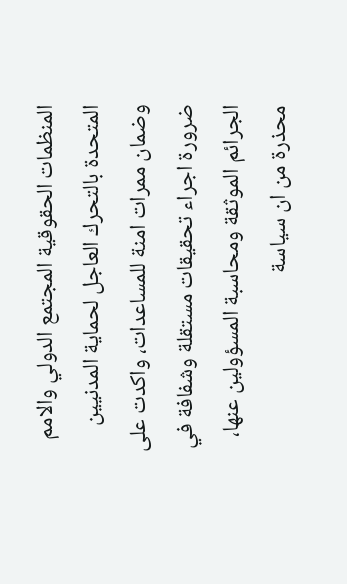المنظمات الحقوقية المجتمع الدولي والامم المتحدة بالتحرك العاجل لحماية المدنيين وضمان ممرات امنة للمساعدات، واكدت على ضرورة اجراء تحقيقات مستقلة وشفافة في الجرائم الموثقة ومحاسبة المسؤولين عنها، محذرة من ان سياسة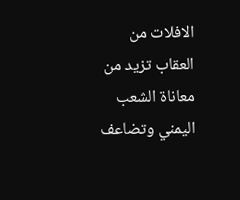الافلات من العقاب تزيد من معاناة الشعب اليمني وتضاعف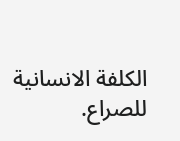الكلفة الانسانية للصراع.